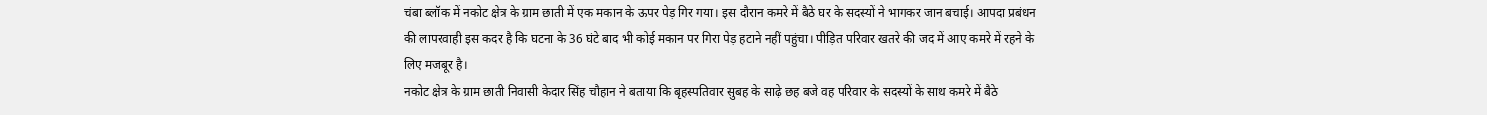चंबा ब्लॉक में नकोट क्षेत्र के ग्राम छाती में एक मकान के ऊपर पेड़ गिर गया। इस दौरान कमरे में बैठे घर के सदस्यों ने भागकर जान बचाई। आपदा प्रबंधन की लापरवाही इस कदर है कि घटना के 36 घंटे बाद भी कोई मकान पर गिरा पेड़ हटाने नहीं पहुंचा। पीड़ित परिवार खतरे की जद में आए कमरे में रहने के लिए मजबूर है।
नकोट क्षेत्र के ग्राम छाती निवासी केदार सिंह चौहान ने बताया कि बृहस्पतिवार सुबह के साढ़े छह बजे वह परिवार के सदस्यों के साथ कमरे में बैठे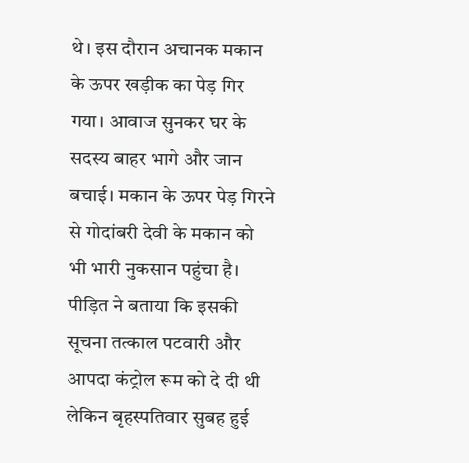थे। इस दौरान अचानक मकान के ऊपर खड़ीक का पेड़ गिर गया। आवाज सुनकर घर के सदस्य बाहर भागे और जान बचाई। मकान के ऊपर पेड़ गिरने से गोदांबरी देवी के मकान को भी भारी नुकसान पहुंचा है। पीड़ित ने बताया कि इसकी सूचना तत्काल पटवारी और आपदा कंट्रोल रूम को दे दी थी लेकिन बृहस्पतिवार सुबह हुई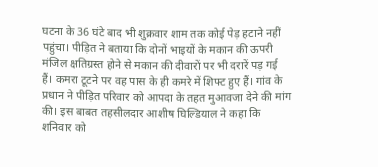घटना के 36 घंटे बाद भी शुक्रवार शाम तक कोई पेड़ हटाने नहीं पहुंचा। पीड़ित ने बताया कि दोनों भाइयों के मकान की ऊपरी मंजिल क्षतिग्रस्त होने से मकान की दीवारों पर भी दरारें पड़ गई हैं। कमरा टूटने पर वह पास के ही कमरे में शिफ्ट हुए हैं। गांव के प्रधान ने पीड़ित परिवार को आपदा के तहत मुआवजा देने की मांग की। इस बाबत तहसीलदार आशीष घिल्डियाल ने कहा कि शनिवार को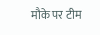मौके पर टीम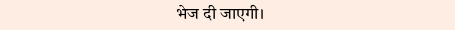भेज दी जाएगी।